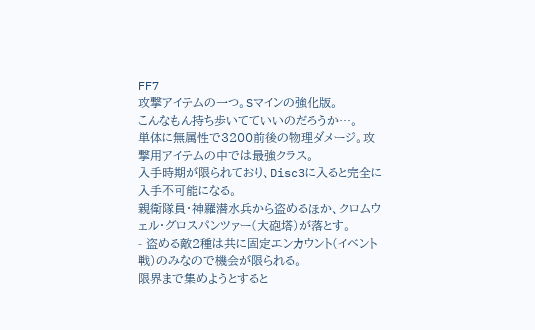FF7
攻撃アイテムの一つ。Sマインの強化版。
こんなもん持ち歩いてていいのだろうか…。
単体に無属性で3200前後の物理ダメージ。攻撃用アイテムの中では最強クラス。
入手時期が限られており、Disc3に入ると完全に入手不可能になる。
親衛隊員・神羅潜水兵から盗めるほか、クロムウェル・グロスパンツァー(大砲塔)が落とす。
- 盗める敵2種は共に固定エンカウント(イベント戦)のみなので機会が限られる。
限界まで集めようとすると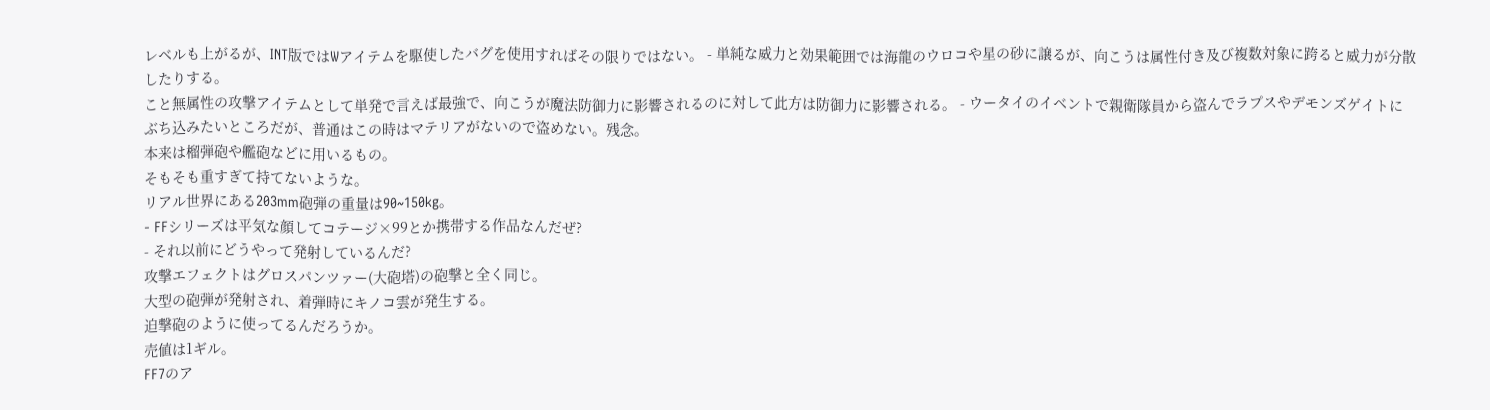レベルも上がるが、INT版ではWアイテムを駆使したバグを使用すればその限りではない。 - 単純な威力と効果範囲では海龍のウロコや星の砂に譲るが、向こうは属性付き及び複数対象に跨ると威力が分散したりする。
こと無属性の攻撃アイテムとして単発で言えば最強で、向こうが魔法防御力に影響されるのに対して此方は防御力に影響される。 - ウータイのイベントで親衛隊員から盗んでラプスやデモンズゲイトにぶち込みたいところだが、普通はこの時はマテリアがないので盗めない。残念。
本来は榴弾砲や艦砲などに用いるもの。
そもそも重すぎて持てないような。
リアル世界にある203mm砲弾の重量は90~150kg。
- FFシリーズは平気な顔してコテージ×99とか携帯する作品なんだぜ?
- それ以前にどうやって発射しているんだ?
攻撃エフェクトはグロスパンツァー(大砲塔)の砲撃と全く同じ。
大型の砲弾が発射され、着弾時にキノコ雲が発生する。
迫撃砲のように使ってるんだろうか。
売値は1ギル。
FF7のア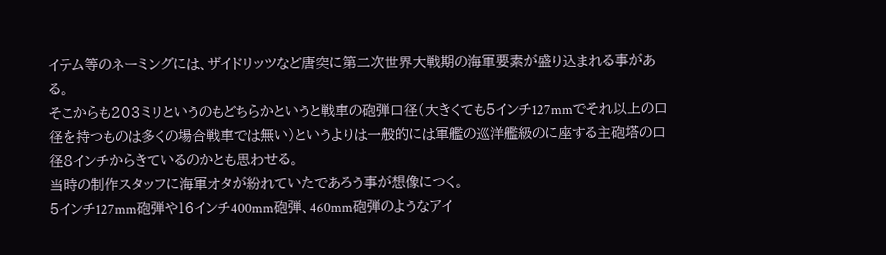イテム等のネーミングには、ザイドリッツなど唐突に第二次世界大戦期の海軍要素が盛り込まれる事がある。
そこからも203ミリというのもどちらかというと戦車の砲弾口径(大きくても5インチ127mmでそれ以上の口径を持つものは多くの場合戦車では無い)というよりは一般的には軍艦の巡洋艦級のに座する主砲塔の口径8インチからきているのかとも思わせる。
当時の制作スタッフに海軍オタが紛れていたであろう事が想像につく。
5インチ127mm砲弾や16インチ400mm砲弾、460mm砲弾のようなアイ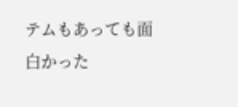テムもあっても面白かった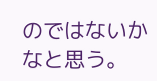のではないかなと思う。